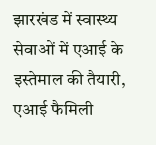झारखंड में स्वास्थ्य सेवाओं में एआई के इस्तेमाल की तैयारी, एआई फैमिली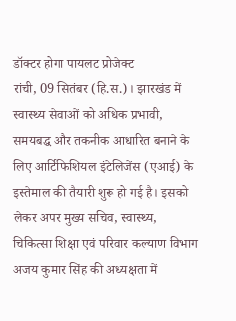डॉक्टर होगा पायलट प्रोजेक्ट
रांची, 09 सितंबर (हि.स.)। झारखंड में स्वास्थ्य सेवाओं को अधिक प्रभावी, समयबद्ध और तकनीक आधारित बनाने के लिए आर्टिफिशियल इंटेलिजेंस (एआई) के इस्तेमाल की तैयारी शुरू हो गई है। इसको लेकर अपर मुख्य सचिव, स्वास्थ्य, चिकित्सा शिक्षा एवं परिवार कल्याण विभाग अजय कुमार सिंह की अध्यक्षता में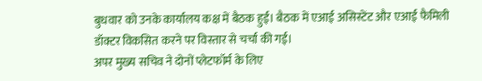बुधवार को उनके कार्यालय कक्ष में बैठक हुई। बैठक में एआई असिस्टेंट और एआई फैमिली डॉक्टर विकसित करने पर विस्तार से चर्चा की गई।
अपर मुख्य सचिव ने दोनों प्लेटफॉर्म के लिए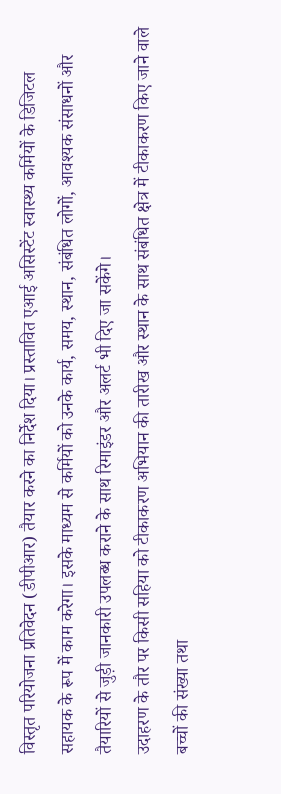विस्तृत परियोजना प्रतिवेदन (डीपीआर) तैयार करने का निर्देश दिया। प्रस्तावित एआई असिस्टेंट स्वास्थ्य कर्मियों के डिजिटल सहायक के रूप में काम करेगा। इसके माध्यम से कर्मियों को उनके कार्य, समय, स्थान, संबंधित लोगों, आवश्यक संसाधनों और तैयारियों से जुड़ी जानकारी उपलब्ध कराने के साथ रिमाइंडर और अलर्ट भी दिए जा सकेंगे।
उदाहरण के तौर पर किसी सहिया को टीकाकरण अभियान की तारीख और स्थान के साथ संबंधित क्षेत्र में टीकाकरण किए जाने वाले बच्चों की संख्या तथा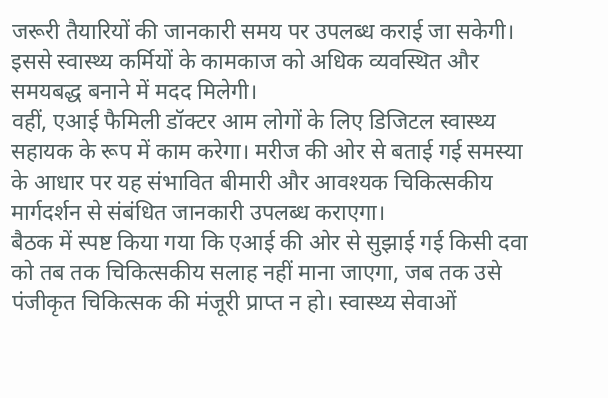जरूरी तैयारियों की जानकारी समय पर उपलब्ध कराई जा सकेगी। इससे स्वास्थ्य कर्मियों के कामकाज को अधिक व्यवस्थित और समयबद्ध बनाने में मदद मिलेगी।
वहीं, एआई फैमिली डॉक्टर आम लोगों के लिए डिजिटल स्वास्थ्य सहायक के रूप में काम करेगा। मरीज की ओर से बताई गई समस्या के आधार पर यह संभावित बीमारी और आवश्यक चिकित्सकीय मार्गदर्शन से संबंधित जानकारी उपलब्ध कराएगा।
बैठक में स्पष्ट किया गया कि एआई की ओर से सुझाई गई किसी दवा को तब तक चिकित्सकीय सलाह नहीं माना जाएगा, जब तक उसे पंजीकृत चिकित्सक की मंजूरी प्राप्त न हो। स्वास्थ्य सेवाओं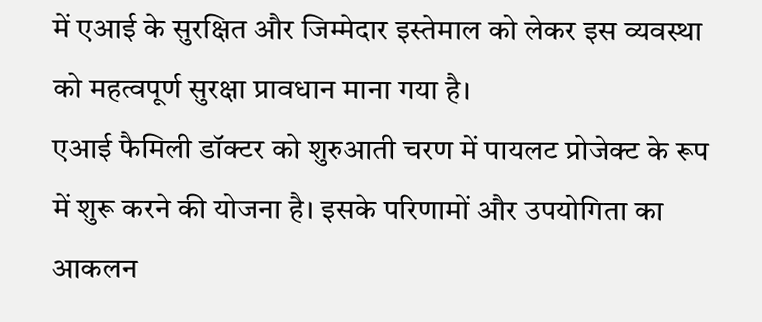में एआई के सुरक्षित और जिम्मेदार इस्तेमाल को लेकर इस व्यवस्था को महत्वपूर्ण सुरक्षा प्रावधान माना गया है।
एआई फैमिली डॉक्टर को शुरुआती चरण में पायलट प्रोजेक्ट के रूप में शुरू करने की योजना है। इसके परिणामों और उपयोगिता का आकलन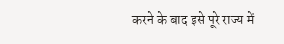करने के बाद इसे पूरे राज्य में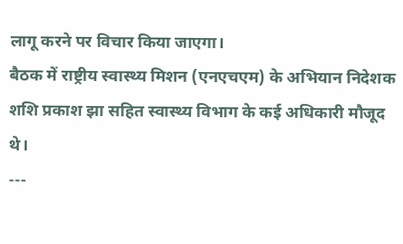लागू करने पर विचार किया जाएगा।
बैठक में राष्ट्रीय स्वास्थ्य मिशन (एनएचएम) के अभियान निदेशक शशि प्रकाश झा सहित स्वास्थ्य विभाग के कई अधिकारी मौजूद थे।
---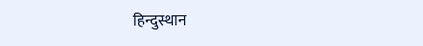हिन्दुस्थान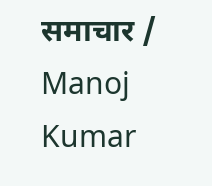समाचार / Manoj Kumar